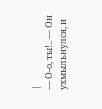|
— О-о, ты!.. — Он ухмыльнулся, и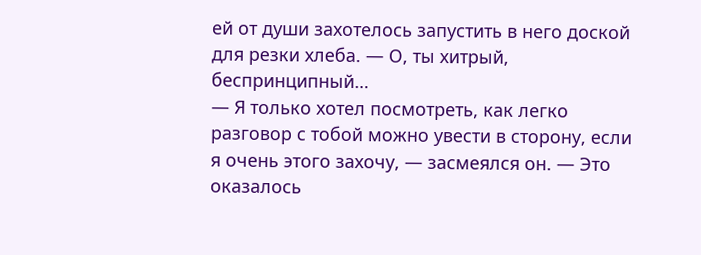ей от души захотелось запустить в него доской для резки хлеба. — О, ты хитрый, беспринципный…
— Я только хотел посмотреть, как легко разговор с тобой можно увести в сторону, если я очень этого захочу, — засмеялся он. — Это оказалось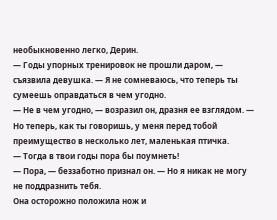необыкновенно легко, Дерин.
— Годы упорных тренировок не прошли даром, — съязвила девушка. — Я не сомневаюсь, что теперь ты сумеешь оправдаться в чем угодно.
— Не в чем угодно, — возразил он, дразня ее взглядом. — Но теперь, как ты говоришь, у меня перед тобой преимущество в несколько лет, маленькая птичка.
— Тогда в твои годы пора бы поумнеть!
— Пора, — беззаботно признал он. — Но я никак не могу не поддразнить тебя.
Она осторожно положила нож и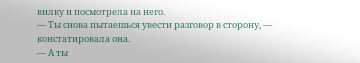вилку и посмотрела на него.
— Ты снова пытаешься увести разговор в сторону, — констатировала она.
— А ты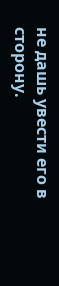не дашь увести его в сторону.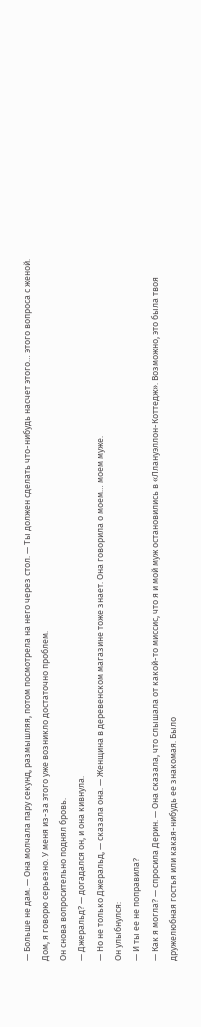— Больше не дам. — Она молчала пару секунд, размышляя, потом посмотрела на него через стол. — Ты должен сделать что-нибудь насчет этого… этого вопроса с женой. Дом, я говорю серьезно. У меня из-за этого уже возникло достаточно проблем.
Он снова вопросительно поднял бровь.
— Джеральд? — догадался он, и она кивнула.
— Но не только Джеральд, — сказала она. — Женщина в деревенском магазине тоже знает. Она говорила о моем… моем муже.
Он улыбнулся:
— И ты ее не поправила?
— Как я могла? — спросила Дерин. — Она сказала, что слышала от какой-то миссис, что я и мой муж остановились в «Ллануэллон-Коттедж». Возможно, это была твоя дружелюбная гостья или какая-нибудь ее знакомая. Было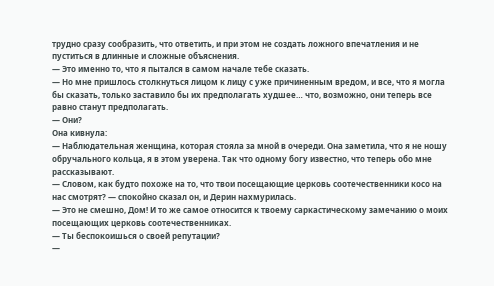трудно сразу сообразить, что ответить, и при этом не создать ложного впечатления и не пуститься в длинные и сложные объяснения.
— Это именно то, что я пытался в самом начале тебе сказать.
— Но мне пришлось столкнуться лицом к лицу с уже причиненным вредом, и все, что я могла бы сказать, только заставило бы их предполагать худшее… что, возможно, они теперь все равно станут предполагать.
— Они?
Она кивнула:
— Наблюдательная женщина, которая стояла за мной в очереди. Она заметила, что я не ношу обручального кольца, я в этом уверена. Так что одному богу известно, что теперь обо мне рассказывают.
— Словом, как будто похоже на то, что твои посещающие церковь соотечественники косо на нас смотрят? — спокойно сказал он, и Дерин нахмурилась.
— Это не смешно, Дом! И то же самое относится к твоему саркастическому замечанию о моих посещающих церковь соотечественниках.
— Ты беспокоишься о своей репутации?
—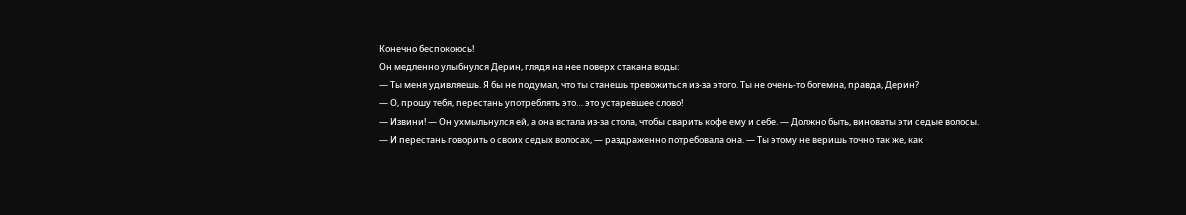Конечно беспокоюсь!
Он медленно улыбнулся Дерин, глядя на нее поверх стакана воды:
— Ты меня удивляешь. Я бы не подумал, что ты станешь тревожиться из-за этого. Ты не очень-то богемна, правда, Дерин?
— О, прошу тебя, перестань употреблять это… это устаревшее слово!
— Извини! — Он ухмыльнулся ей, а она встала из-за стола, чтобы сварить кофе ему и себе. — Должно быть, виноваты эти седые волосы.
— И перестань говорить о своих седых волосах, — раздраженно потребовала она. — Ты этому не веришь точно так же, как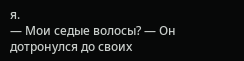я.
— Мои седые волосы? — Он дотронулся до своих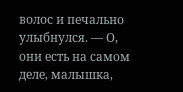волос и печально улыбнулся. — О, они есть на самом деле, малышка,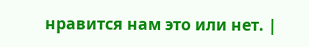нравится нам это или нет. |